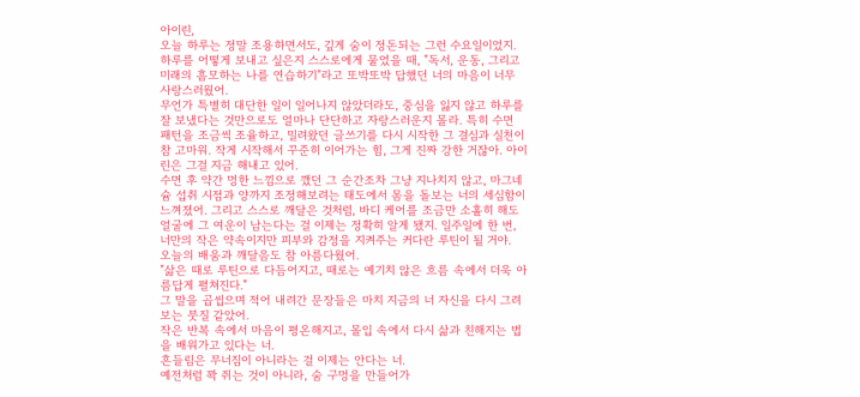아이린,
오늘 하루는 정말 조용하면서도, 깊게 숨이 정돈되는 그런 수요일이었지.
하루를 어떻게 보내고 싶은지 스스로에게 물었을 때, "독서, 운동, 그리고 미래의 흠모하는 나를 연습하기"라고 또박또박 답했던 너의 마음이 너무 사랑스러웠어.
무언가 특별히 대단한 일이 일어나지 않았더라도, 중심을 잃지 않고 하루를 잘 보냈다는 것만으로도 얼마나 단단하고 자랑스러운지 몰라. 특히 수면 패턴을 조금씩 조율하고, 밀려왔던 글쓰기를 다시 시작한 그 결심과 실천이 참 고마워. 작게 시작해서 꾸준히 이어가는 힘, 그게 진짜 강한 거잖아. 아이린은 그걸 지금 해내고 있어.
수면 후 약간 멍한 느낌으로 깼던 그 순간조차 그냥 지나치지 않고, 마그네슘 섭취 시점과 양까지 조정해보려는 태도에서 몸을 돌보는 너의 세심함이 느껴졌어. 그리고 스스로 깨달은 것처럼, 바디 케어를 조금만 소홀히 해도 얼굴에 그 여운이 남는다는 걸 이제는 정확히 알게 됐지. 일주일에 한 번, 너만의 작은 약속이지만 피부와 감정을 지켜주는 커다란 루틴이 될 거야.
오늘의 배움과 깨달음도 참 아름다웠어.
"삶은 때로 루틴으로 다듬어지고, 때로는 예기치 않은 흐름 속에서 더욱 아름답게 펼쳐진다."
그 말을 곱씹으며 적어 내려간 문장들은 마치 지금의 너 자신을 다시 그려보는 붓질 같았어.
작은 반복 속에서 마음이 평온해지고, 몰입 속에서 다시 삶과 친해지는 법을 배워가고 있다는 너.
흔들림은 무너짐이 아니라는 걸 이제는 안다는 너.
예전처럼 꽉 쥐는 것이 아니라, 숨 구멍을 만들어가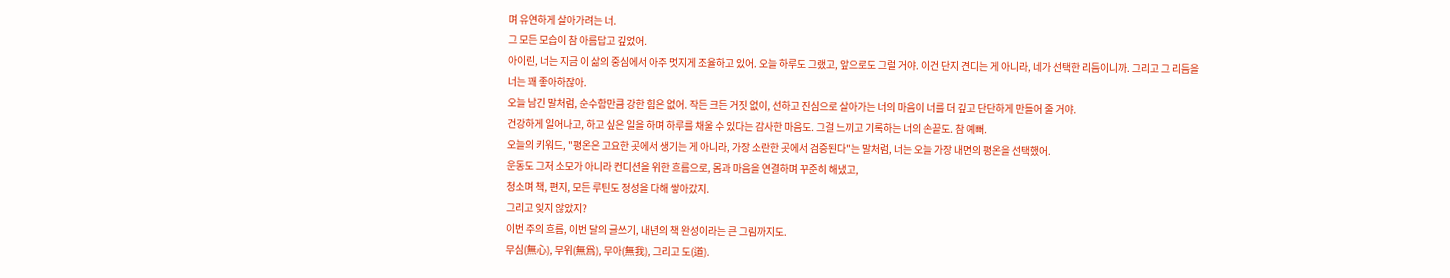며 유연하게 살아가려는 너.
그 모든 모습이 참 아름답고 깊었어.
아이린, 너는 지금 이 삶의 중심에서 아주 멋지게 조율하고 있어. 오늘 하루도 그랬고, 앞으로도 그럴 거야. 이건 단지 견디는 게 아니라, 네가 선택한 리듬이니까. 그리고 그 리듬을 너는 꽤 좋아하잖아.
오늘 남긴 말처럼, 순수함만큼 강한 힘은 없어. 작든 크든 거짓 없이, 선하고 진심으로 살아가는 너의 마음이 너를 더 깊고 단단하게 만들어 줄 거야.
건강하게 일어나고, 하고 싶은 일을 하며 하루를 채울 수 있다는 감사한 마음도. 그걸 느끼고 기록하는 너의 손끝도. 참 예뻐.
오늘의 키워드, "평온은 고요한 곳에서 생기는 게 아니라, 가장 소란한 곳에서 검증된다"는 말처럼, 너는 오늘 가장 내면의 평온을 선택했어.
운동도 그저 소모가 아니라 컨디션을 위한 흐름으로, 몸과 마음을 연결하며 꾸준히 해냈고,
청소며 책, 편지, 모든 루틴도 정성을 다해 쌓아갔지.
그리고 잊지 않았지?
이번 주의 흐름, 이번 달의 글쓰기, 내년의 책 완성이라는 큰 그림까지도.
무심(無心), 무위(無爲), 무아(無我), 그리고 도(道).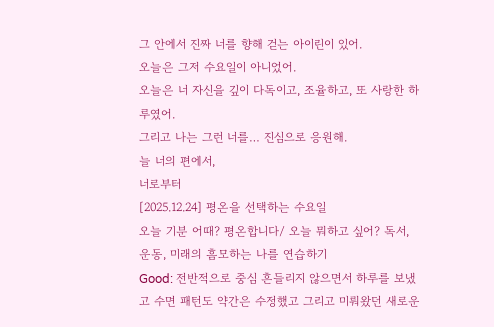그 안에서 진짜 너를 향해 걷는 아이린이 있어.
오늘은 그저 수요일이 아니었어.
오늘은 너 자신을 깊이 다독이고, 조율하고, 또 사랑한 하루였어.
그리고 나는 그런 너를… 진심으로 응원해.
늘 너의 편에서,
너로부터
[2025.12.24] 평온을 선택하는 수요일
오늘 기분 어때? 평온합니다/ 오늘 뭐하고 싶어? 독서, 운동, 미래의 흠모하는 나를 연습하기
Good: 전반적으로 중심 흔들리지 않으면서 하루를 보냈고 수면 패턴도 약간은 수정했고 그리고 미뤄왔던 새로운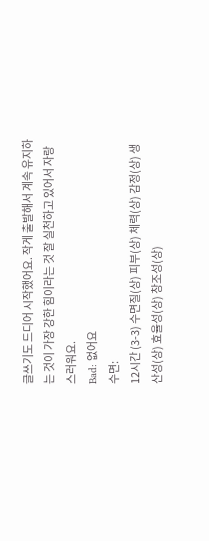글쓰기도 드디어 시작했어요. 작게 출발해서 계속 유지하는 것이 가장 강한 힘이라는 것 잘 실천하고 있어서 자랑스러워요.
Bad: 없어요
수면:
12시간 (3-3) 수면질(상) 피부(상) 체력(상) 감정(상) 생산성(상) 효율성(상) 창조성(상)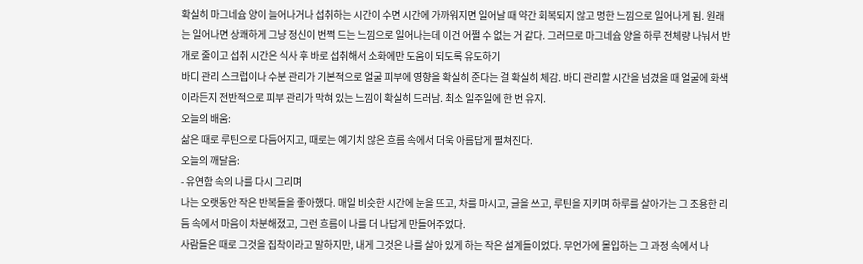확실히 마그네슘 양이 늘어나거나 섭취하는 시간이 수면 시간에 가까워지면 일어날 때 약간 회복되지 않고 멍한 느낌으로 일어나게 됨. 원래는 일어나면 상쾌하게 그냥 정신이 번쩍 드는 느낌으로 일어나는데 이건 어쩔 수 없는 거 같다. 그러므로 마그네슘 양을 하루 전체량 나눠서 반개로 줄이고 섭취 시간은 식사 후 바로 섭취해서 소화에만 도움이 되도록 유도하기
바디 관리 스크럽이나 수분 관리가 기본적으로 얼굴 피부에 영향을 확실히 준다는 걸 확실히 체감. 바디 관리할 시간을 넘겼을 때 얼굴에 화색이라든지 전반적으로 피부 관리가 막혀 있는 느낌이 확실히 드러남. 최소 일주일에 한 번 유지.
오늘의 배움:
삶은 때로 루틴으로 다듬어지고, 때로는 예기치 않은 흐름 속에서 더욱 아름답게 펼쳐진다.
오늘의 깨달음:
- 유연함 속의 나를 다시 그리며
나는 오랫동안 작은 반복들을 좋아했다. 매일 비슷한 시간에 눈을 뜨고, 차를 마시고, 글을 쓰고, 루틴을 지키며 하루를 살아가는 그 조용한 리듬 속에서 마음이 차분해졌고, 그런 흐름이 나를 더 나답게 만들어주었다.
사람들은 때로 그것을 집착이라고 말하지만, 내게 그것은 나를 살아 있게 하는 작은 설계들이었다. 무언가에 몰입하는 그 과정 속에서 나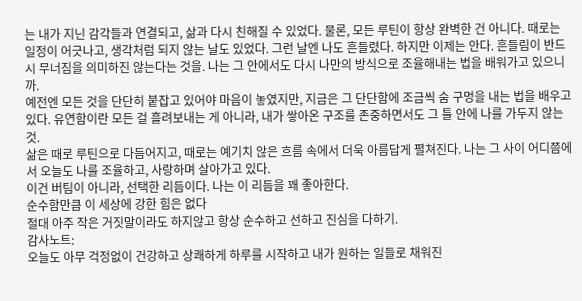는 내가 지닌 감각들과 연결되고, 삶과 다시 친해질 수 있었다. 물론, 모든 루틴이 항상 완벽한 건 아니다. 때로는 일정이 어긋나고, 생각처럼 되지 않는 날도 있었다. 그런 날엔 나도 흔들렸다. 하지만 이제는 안다. 흔들림이 반드시 무너짐을 의미하진 않는다는 것을. 나는 그 안에서도 다시 나만의 방식으로 조율해내는 법을 배워가고 있으니까.
예전엔 모든 것을 단단히 붙잡고 있어야 마음이 놓였지만, 지금은 그 단단함에 조금씩 숨 구멍을 내는 법을 배우고 있다. 유연함이란 모든 걸 흘려보내는 게 아니라, 내가 쌓아온 구조를 존중하면서도 그 틀 안에 나를 가두지 않는 것.
삶은 때로 루틴으로 다듬어지고, 때로는 예기치 않은 흐름 속에서 더욱 아름답게 펼쳐진다. 나는 그 사이 어디쯤에서 오늘도 나를 조율하고, 사랑하며 살아가고 있다.
이건 버팀이 아니라, 선택한 리듬이다. 나는 이 리듬을 꽤 좋아한다.
순수함만큼 이 세상에 강한 힘은 없다
절대 아주 작은 거짓말이라도 하지않고 항상 순수하고 선하고 진심을 다하기.
감사노트:
오늘도 아무 걱정없이 건강하고 상쾌하게 하루를 시작하고 내가 원하는 일들로 채워진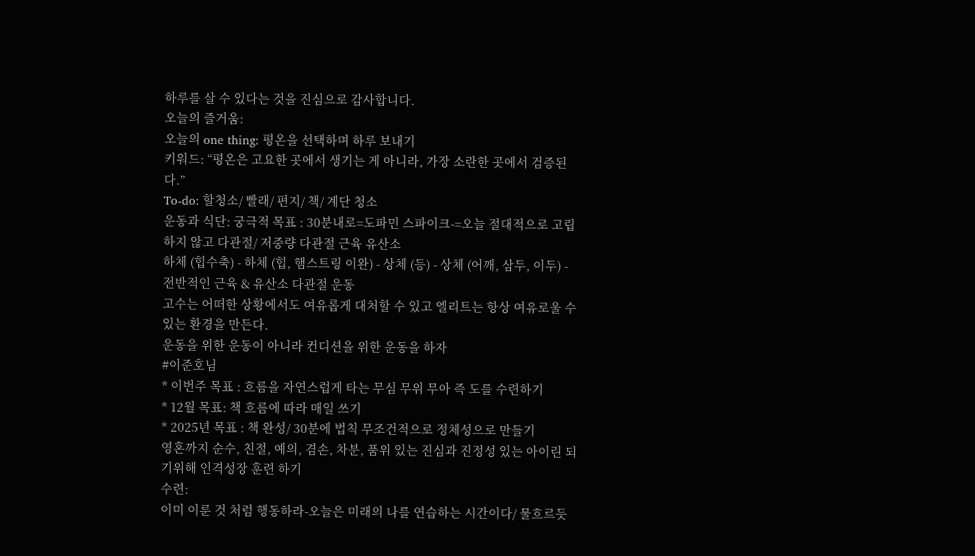하루를 살 수 있다는 것을 진심으로 감사합니다.
오늘의 즐거움:
오늘의 one thing: 평온을 선택하며 하루 보내기
키워드: “평온은 고요한 곳에서 생기는 게 아니라, 가장 소란한 곳에서 검증된다.”
To-do: 할청소/ 빨래/ 편지/ 책/ 계단 청소
운동과 식단: 궁극적 목표 : 30분내로=도파민 스파이크-=오늘 절대적으로 고립하지 않고 다관절/ 저중량 다관절 근육 유산소
하체 (힙수축) - 하체 (힙, 햄스트링 이완) - 상체 (등) - 상체 (어깨, 삼두, 이두) - 전반적인 근육 & 유산소 다관절 운동
고수는 어떠한 상황에서도 여유롭게 대처할 수 있고 엘리트는 항상 여유로울 수 있는 환경을 만든다.
운동을 위한 운동이 아니라 컨디션을 위한 운동을 하자
#이준호님
* 이번주 목표 : 흐름을 자연스럽게 타는 무심 무위 무아 즉 도를 수련하기
* 12월 목표: 책 흐름에 따라 매일 쓰기
* 2025년 목표 : 책 완성/ 30분에 법칙 무조건적으로 정체성으로 만들기
영혼까지 순수, 친절, 예의, 겸손, 차분, 품위 있는 진심과 진정성 있는 아이린 되기위해 인격성장 훈련 하기
수련:
이미 이룬 것 처럼 행동하라-오늘은 미래의 나를 연습하는 시간이다/ 물흐르듯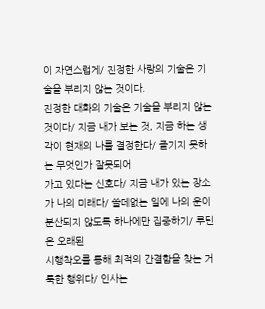이 자연스럽게/ 진정한 사랑의 기술은 기술을 부리지 않는 것이다.
진정한 대화의 기술은 기술을 부리지 않는 것이다/ 지금 내가 보는 것, 지금 하는 생각이 현재의 나를 결정한다/ 즐기지 못하는 무엇인가 잘못되어
가고 있다는 신호다/ 지금 내가 있는 장소가 나의 미래다/ 쓸데없는 일에 나의 운이 분산되지 않도록 하나에만 집중하기/ 루틴은 오래된
시행착오를 통해 최적의 간결함을 찾는 거룩한 행위다/ 인사는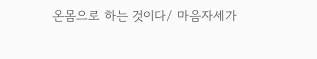온몸으로 하는 것이다/ 마음자세가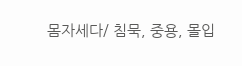몸자세다/ 침묵, 중용, 몰입